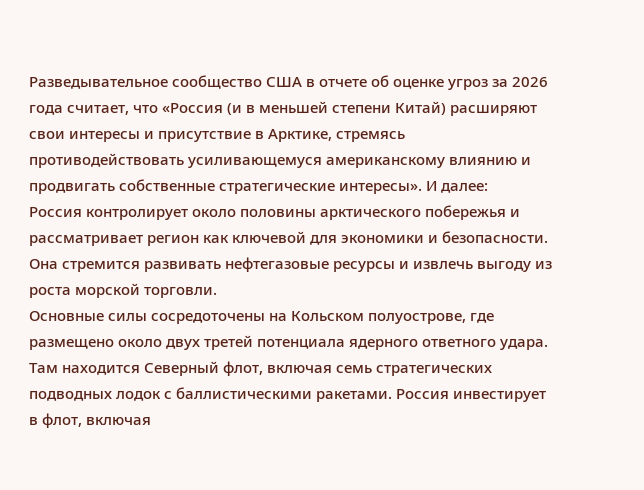Разведывательное сообщество США в отчете об оценке угроз за 2026 года считает, что «Россия (и в меньшей степени Китай) расширяют свои интересы и присутствие в Арктике, стремясь противодействовать усиливающемуся американскому влиянию и продвигать собственные стратегические интересы». И далее:
Россия контролирует около половины арктического побережья и рассматривает регион как ключевой для экономики и безопасности. Она стремится развивать нефтегазовые ресурсы и извлечь выгоду из роста морской торговли.
Основные силы сосредоточены на Кольском полуострове, где размещено около двух третей потенциала ядерного ответного удара. Там находится Северный флот, включая семь стратегических подводных лодок с баллистическими ракетами. Россия инвестирует в флот, включая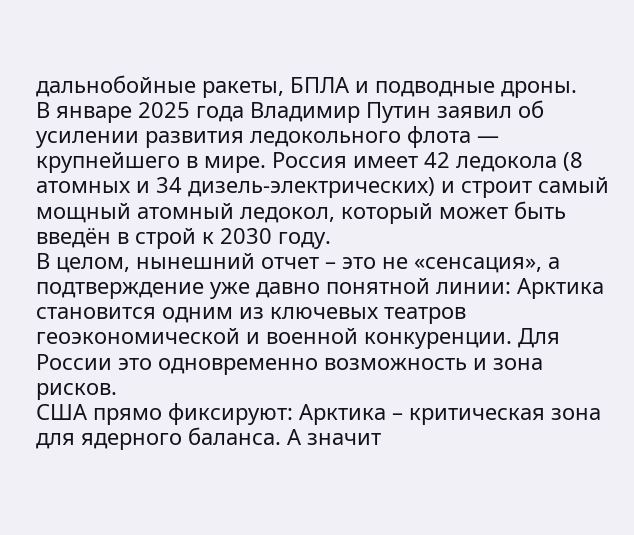дальнобойные ракеты, БПЛА и подводные дроны.
В январе 2025 года Владимир Путин заявил об усилении развития ледокольного флота — крупнейшего в мире. Россия имеет 42 ледокола (8 атомных и 34 дизель-электрических) и строит самый мощный атомный ледокол, который может быть введён в строй к 2030 году.
В целом, нынешний отчет – это не «сенсация», а подтверждение уже давно понятной линии: Арктика становится одним из ключевых театров геоэкономической и военной конкуренции. Для России это одновременно возможность и зона рисков.
США прямо фиксируют: Арктика – критическая зона для ядерного баланса. А значит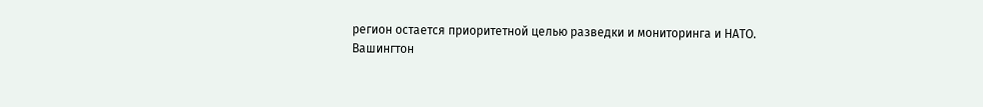регион остается приоритетной целью разведки и мониторинга и НАТО.
Вашингтон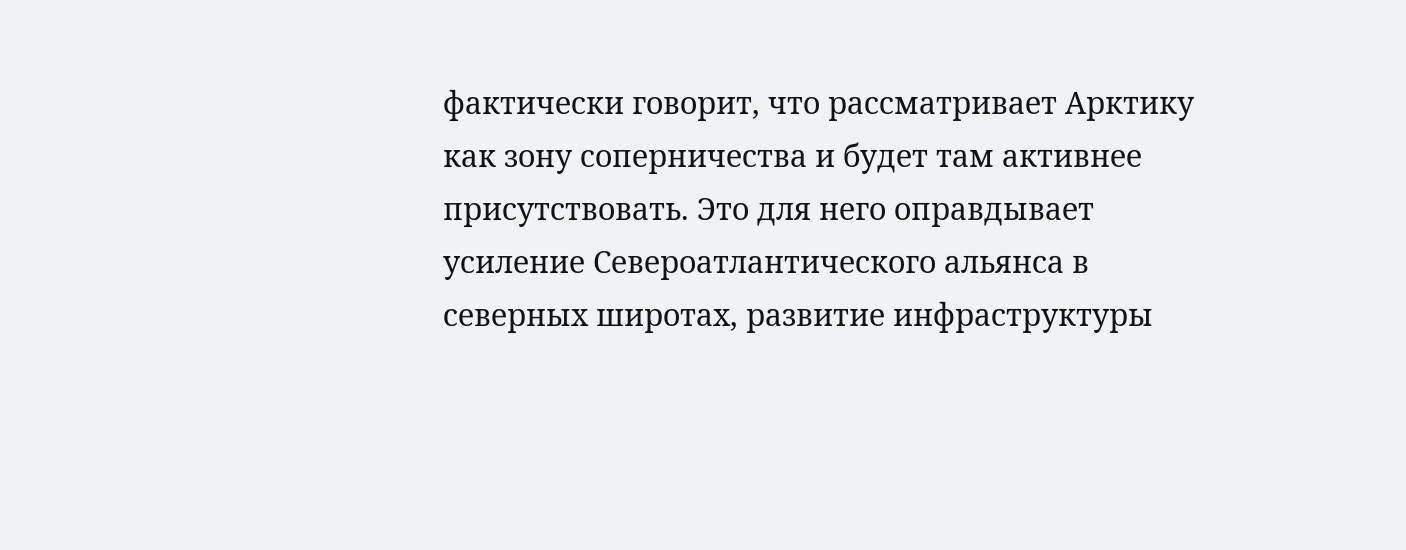фактически говорит, что рассматривает Арктику как зону соперничества и будет там активнее присутствовать. Это для него оправдывает усиление Североатлантического альянса в северных широтах, развитие инфраструктуры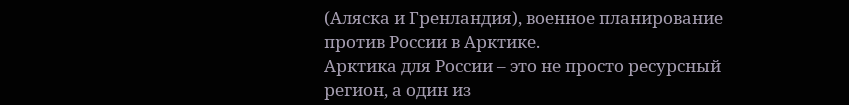(Аляска и Гренландия), военное планирование против России в Арктике.
Арктика для России – это не просто ресурсный регион, а один из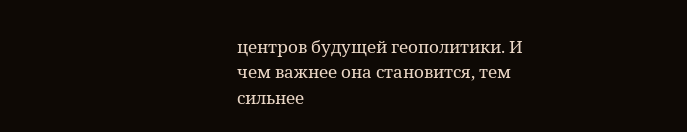центров будущей геополитики. И чем важнее она становится, тем сильнее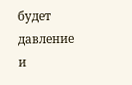будет давление и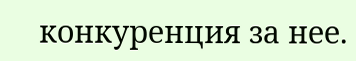конкуренция за нее.